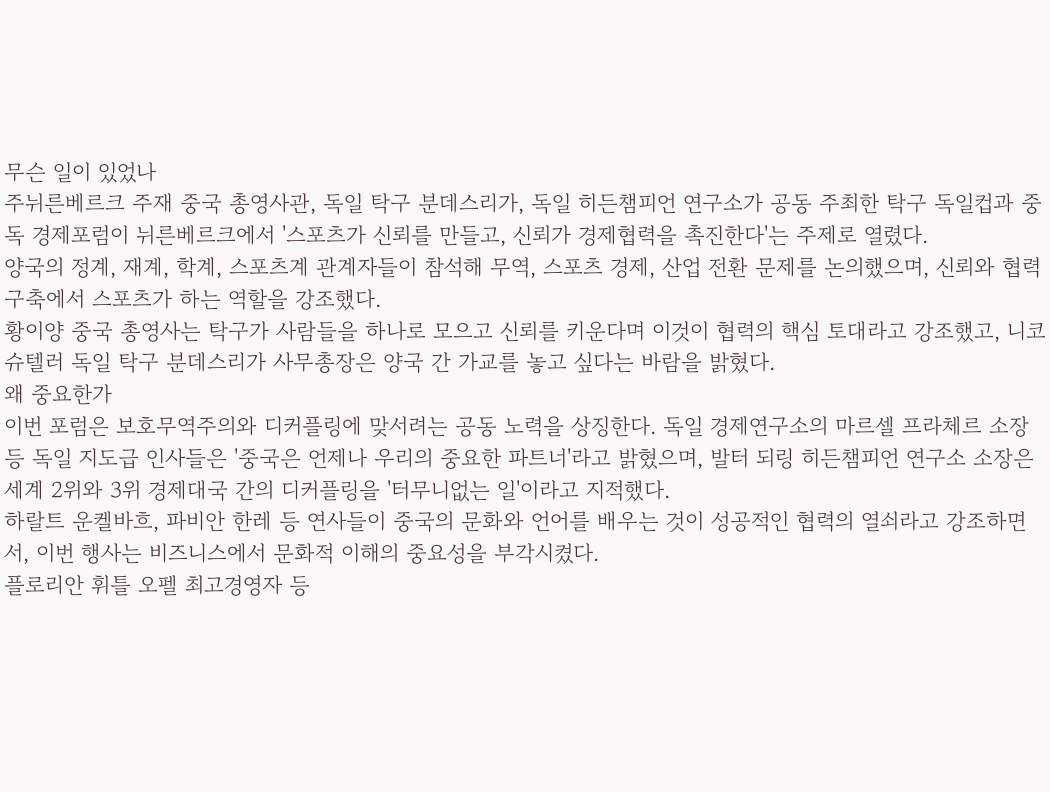무슨 일이 있었나
주뉘른베르크 주재 중국 총영사관, 독일 탁구 분데스리가, 독일 히든챔피언 연구소가 공동 주최한 탁구 독일컵과 중독 경제포럼이 뉘른베르크에서 '스포츠가 신뢰를 만들고, 신뢰가 경제협력을 촉진한다'는 주제로 열렸다.
양국의 정계, 재계, 학계, 스포츠계 관계자들이 참석해 무역, 스포츠 경제, 산업 전환 문제를 논의했으며, 신뢰와 협력 구축에서 스포츠가 하는 역할을 강조했다.
황이양 중국 총영사는 탁구가 사람들을 하나로 모으고 신뢰를 키운다며 이것이 협력의 핵심 토대라고 강조했고, 니코 슈텔러 독일 탁구 분데스리가 사무총장은 양국 간 가교를 놓고 싶다는 바람을 밝혔다.
왜 중요한가
이번 포럼은 보호무역주의와 디커플링에 맞서려는 공동 노력을 상징한다. 독일 경제연구소의 마르셀 프라체르 소장 등 독일 지도급 인사들은 '중국은 언제나 우리의 중요한 파트너'라고 밝혔으며, 발터 되링 히든챔피언 연구소 소장은 세계 2위와 3위 경제대국 간의 디커플링을 '터무니없는 일'이라고 지적했다.
하랄트 운켈바흐, 파비안 한레 등 연사들이 중국의 문화와 언어를 배우는 것이 성공적인 협력의 열쇠라고 강조하면서, 이번 행사는 비즈니스에서 문화적 이해의 중요성을 부각시켰다.
플로리안 휘틀 오펠 최고경영자 등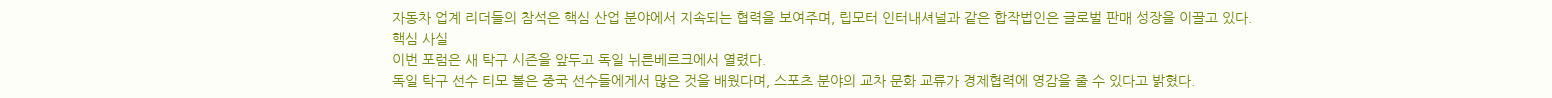자동차 업계 리더들의 참석은 핵심 산업 분야에서 지속되는 협력을 보여주며, 립모터 인터내셔널과 같은 합작법인은 글로벌 판매 성장을 이끌고 있다.
핵심 사실
이번 포럼은 새 탁구 시즌을 앞두고 독일 뉘른베르크에서 열렸다.
독일 탁구 선수 티모 볼은 중국 선수들에게서 많은 것을 배웠다며, 스포츠 분야의 교차 문화 교류가 경제협력에 영감을 줄 수 있다고 밝혔다.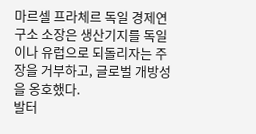마르셀 프라체르 독일 경제연구소 소장은 생산기지를 독일이나 유럽으로 되돌리자는 주장을 거부하고, 글로벌 개방성을 옹호했다.
발터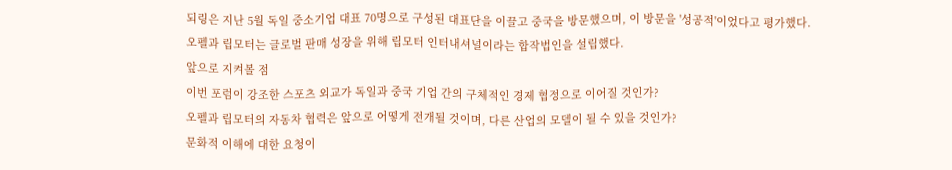되링은 지난 5월 독일 중소기업 대표 70명으로 구성된 대표단을 이끌고 중국을 방문했으며, 이 방문을 '성공적'이었다고 평가했다.
오펠과 립모터는 글로벌 판매 성장을 위해 립모터 인터내셔널이라는 합작법인을 설립했다.
앞으로 지켜볼 점
이번 포럼이 강조한 스포츠 외교가 독일과 중국 기업 간의 구체적인 경제 협정으로 이어질 것인가?
오펠과 립모터의 자동차 협력은 앞으로 어떻게 전개될 것이며, 다른 산업의 모델이 될 수 있을 것인가?
문화적 이해에 대한 요청이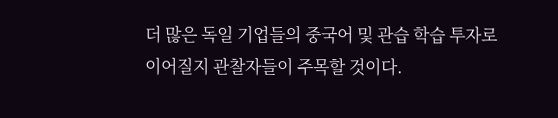더 많은 독일 기업들의 중국어 및 관습 학습 투자로 이어질지 관찰자들이 주목할 것이다.